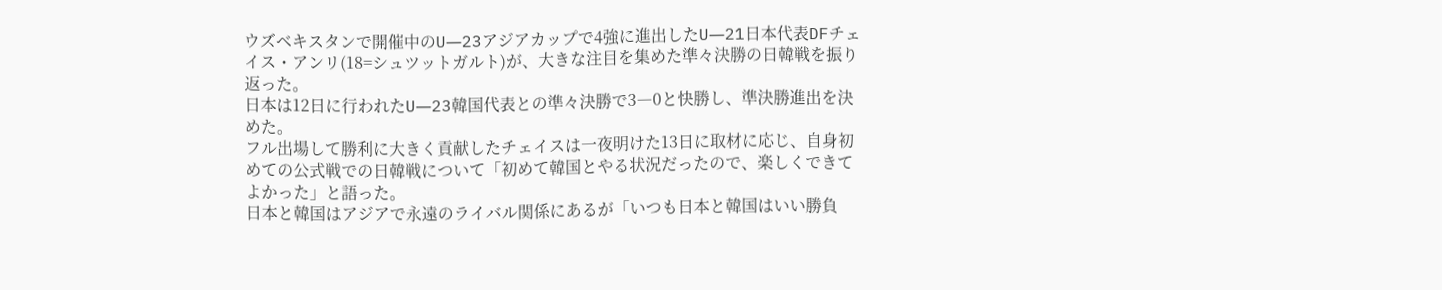ウズベキスタンで開催中のU―23アジアカップで4強に進出したU―21日本代表DFチェイス・アンリ(18=シュツットガルト)が、大きな注目を集めた準々決勝の日韓戦を振り返った。
日本は12日に行われたU―23韓国代表との準々決勝で3―0と快勝し、準決勝進出を決めた。
フル出場して勝利に大きく貢献したチェイスは一夜明けた13日に取材に応じ、自身初めての公式戦での日韓戦について「初めて韓国とやる状況だったので、楽しくできてよかった」と語った。
日本と韓国はアジアで永遠のライバル関係にあるが「いつも日本と韓国はいい勝負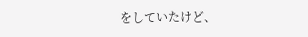をしていたけど、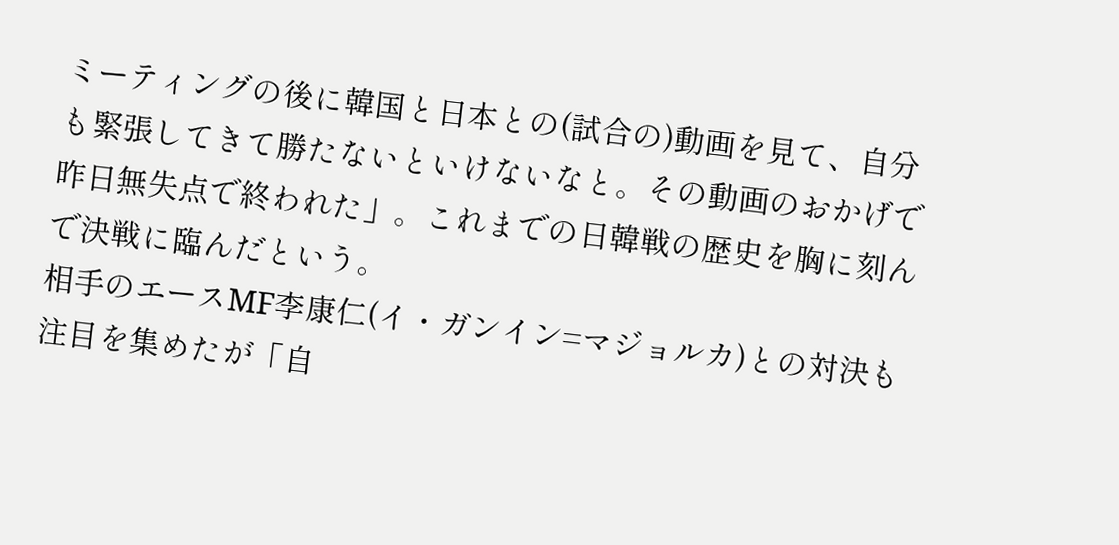ミーティングの後に韓国と日本との(試合の)動画を見て、自分も緊張してきて勝たないといけないなと。その動画のおかげで昨日無失点で終われた」。これまでの日韓戦の歴史を胸に刻んで決戦に臨んだという。
相手のエースMF李康仁(イ・ガンイン=マジョルカ)との対決も注目を集めたが「自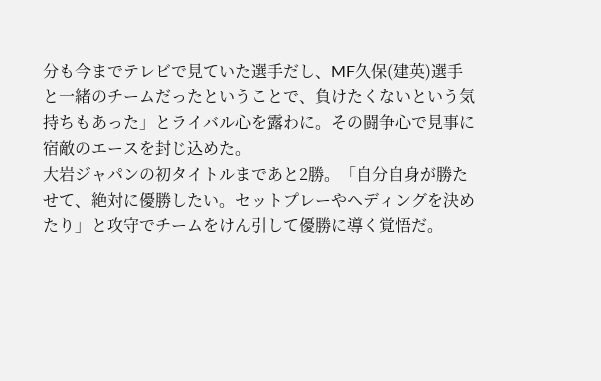分も今までテレビで見ていた選手だし、MF久保(建英)選手と一緒のチームだったということで、負けたくないという気持ちもあった」とライバル心を露わに。その闘争心で見事に宿敵のエースを封じ込めた。
大岩ジャパンの初タイトルまであと2勝。「自分自身が勝たせて、絶対に優勝したい。セットプレーやヘディングを決めたり」と攻守でチームをけん引して優勝に導く覚悟だ。